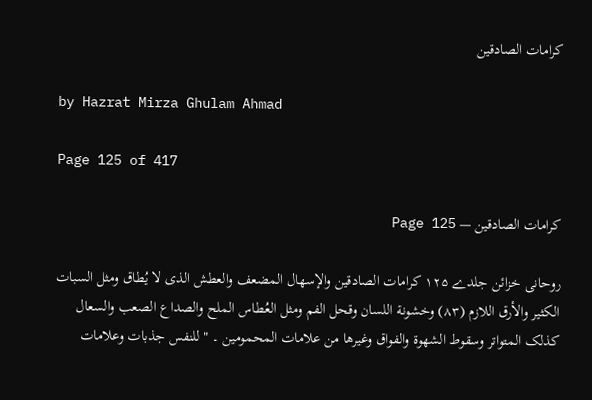کرامات الصادقین

by Hazrat Mirza Ghulam Ahmad

Page 125 of 417

کرامات الصادقین — Page 125

روحانی خزائن جلدے ۱۲۵ كرامات الصادقين والإسهال المضعف والعطش الذى لا يُطاق ومثل السبات الكثير والأرق اللازم (۸۳) وخشونة اللسان وقحل الفم ومثل العُطاس الملح والصداع الصعب والسعال کذلک المتواتر وسقوط الشهوة والفواق وغيرها من علامات المحمومين ۔ " للنفس جذبات وعلامات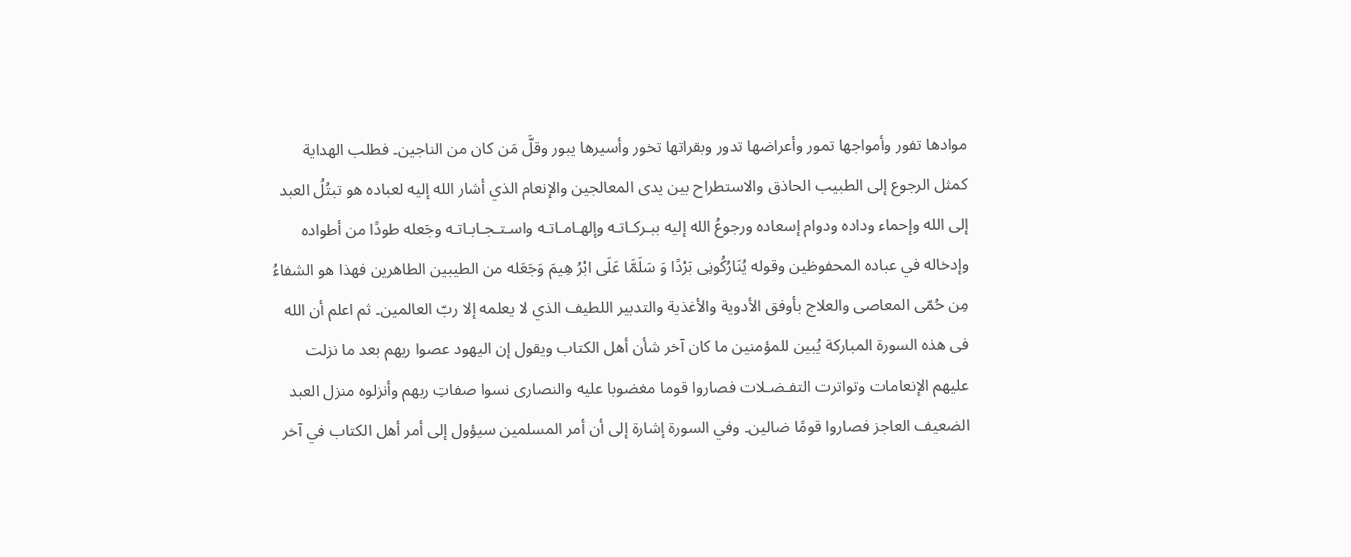موادها تفور وأمواجها تمور وأعراضها تدور وبقراتها تخور وأسيرها يبور وقلَّ مَن كان من الناجين۔ فطلب الهداية كمثل الرجوع إلى الطبيب الحاذق والاستطراح بين يدى المعالجين والإنعام الذي أشار الله إليه لعباده هو تبتُلُ العبد إلى الله وإحماء وداده ودوام إسعاده ورجوعُ الله إليه ببـركـاتـه وإلهـامـاتـه واسـتـجـابـاتـه وجَعله طودًا من أطواده وإدخاله في عباده المحفوظين وقوله يُنَارُكُونِى بَرْدًا وَ سَلَمَّا عَلَى ابْرُ هِيمَ وَجَعَله من الطيبين الطاهرين فهذا هو الشفاءُ مِن حُمّى المعاصى والعلاج بأوفق الأدوية والأغذية والتدبير اللطيف الذي لا يعلمه إلا ربّ العالمين۔ ثم اعلم أن الله فى هذه السورة المباركة يُبين للمؤمنين ما كان آخر شأن أهل الكتاب ويقول إن اليهود عصوا ربهم بعد ما نزلت عليهم الإنعامات وتواترت التفـضـلات فصاروا قوما مغضوبا عليه والنصارى نسوا صفاتِ ربهم وأنزلوه منزل العبد الضعيف العاجز فصاروا قومًا ضالين۔ وفي السورة إشارة إلى أن أمر المسلمين سيؤول إلى أمر أهل الكتاب في آخر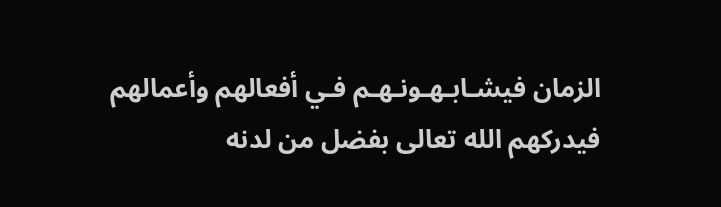الزمان فيشـابـهـونـهـم فـي أفعالهم وأعمالهم فيدركهم الله تعالى بفضل من لدنه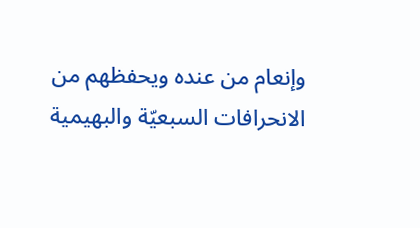وإنعام من عنده ويحفظهم من الانحرافات السبعيّة والبهيمية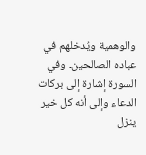والوهمية ويُدخلهم في عباده الصالحين۔ وفي السورة إشارة إلى بركات الدعاء وإلى أنه كل خير ينزل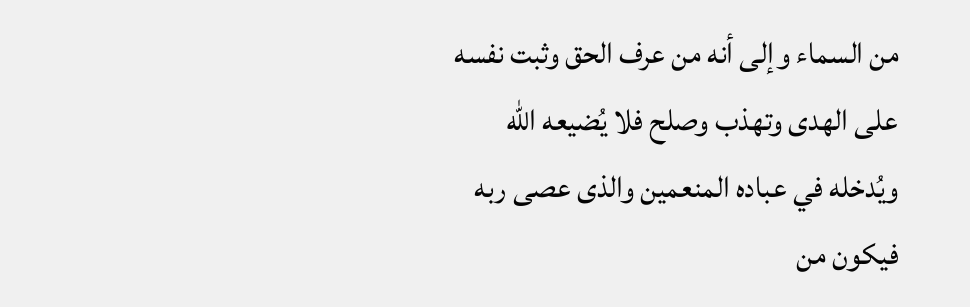من السماء وإلى أنه من عرف الحق وثبت نفسه على الهدى وتهذب وصلح فلا يُضيعه الله ويُدخله في عباده المنعمين والذى عصى ربه فيكون من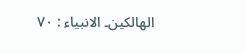الهالكين۔ الانبياء : ٧٠